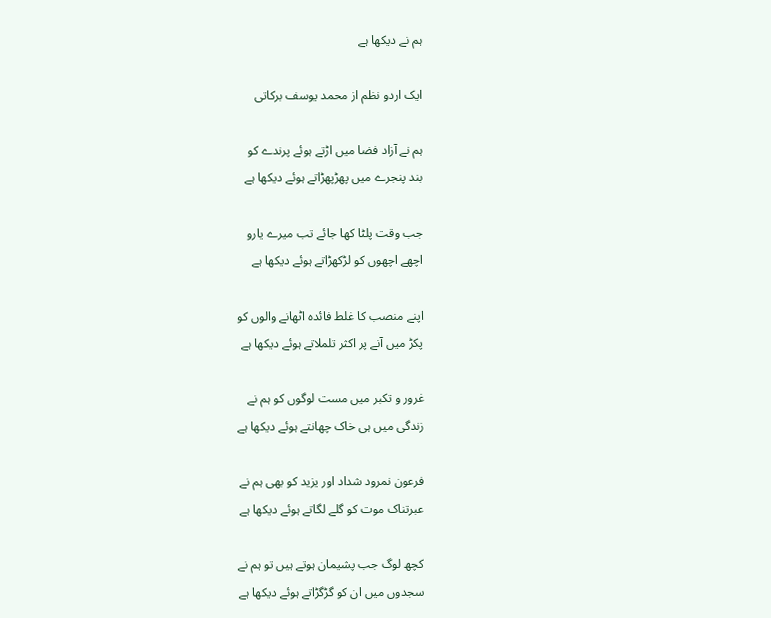ہم نے دیکھا ہے

ایک اردو نظم از محمد یوسف برکاتی

ہم نے آزاد فضا میں اڑتے ہوئے پرندے کو
بند پنجرے میں پھڑپھڑاتے ہوئے دیکھا ہے

جب وقت پلٹا کھا جائے تب میرے یارو
اچھے اچھوں کو لڑکھڑاتے ہوئے دیکھا ہے

اپنے منصب کا غلط فائدہ اٹھانے والوں کو
پکڑ میں آنے پر اکثر تلملاتے ہوئے دیکھا ہے

غرور و تکبر میں مست لوگوں کو ہم نے
زندگی میں ہی خاک چھانتے ہوئے دیکھا ہے

فرعون نمرود شداد اور یزید کو بھی ہم نے
عبرتناک موت کو گلے لگاتے ہوئے دیکھا ہے

کچھ لوگ جب پشیمان ہوتے ہیں تو ہم نے
سجدوں میں ان کو گڑگڑاتے ہوئے دیکھا ہے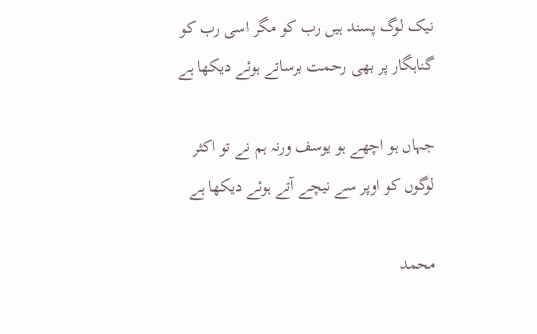نیک لوگ پسند ہیں رب کو مگر اسی رب کو
گناہگار پر بھی رحمت برساتے ہوئے دیکھا ہے

جہاں ہو اچھے ہو یوسف ورنہ ہم نے تو اکثر
لوگوں کو اوپر سے نیچے آتے ہوئے دیکھا ہے

محمد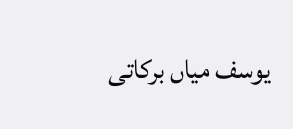یوسف میاں برکاتی